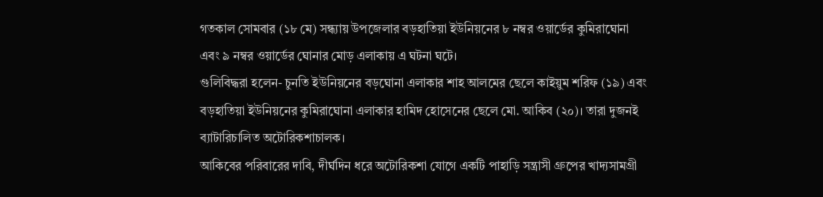গতকাল সোমবার (১৮ মে) সন্ধ্যায় উপজেলার বড়হাতিয়া ইউনিয়নের ৮ নম্বর ওয়ার্ডের কুমিরাঘোনা এবং ৯ নম্বর ওয়ার্ডের ঘোনার মোড় এলাকায় এ ঘটনা ঘটে।
গুলিবিদ্ধরা হলেন- চুনতি ইউনিয়নের বড়ঘোনা এলাকার শাহ আলমের ছেলে কাইয়ুম শরিফ (১৯) এবং বড়হাতিয়া ইউনিয়নের কুমিরাঘোনা এলাকার হামিদ হোসেনের ছেলে মো. আকিব (২০)। তারা দুজনই ব্যাটারিচালিত অটোরিকশাচালক।
আকিবের পরিবারের দাবি, দীর্ঘদিন ধরে অটোরিকশা যোগে একটি পাহাড়ি সন্ত্রাসী গ্রুপের খাদ্যসামগ্রী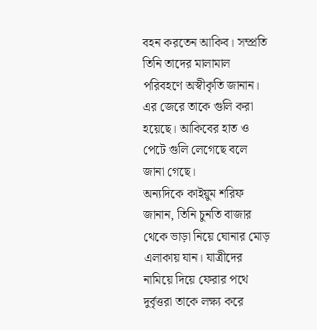বহন করতেন আকিব। সম্প্রতি তিনি তাদের মালামাল পরিবহণে অস্বীকৃতি জানান। এর জেরে তাকে গুলি করা হয়েছে। আকিবের হাত ও পেটে গুলি লেগেছে বলে জানা গেছে।
অন্যদিকে কাইয়ুম শরিফ জানান, তিনি চুনতি বাজার থেকে ভাড়া নিয়ে ঘোনার মোড় এলাকায় যান। যাত্রীদের নামিয়ে দিয়ে ফেরার পথে দুর্বৃত্তরা তাকে লক্ষ্য করে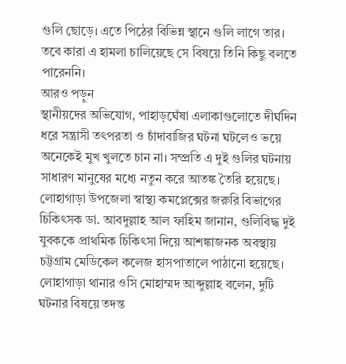গুলি ছোড়ে। এতে পিঠের বিভিন্ন স্থানে গুলি লাগে তার। তবে কারা এ হামলা চালিয়েছে সে বিষয়ে তিনি কিছু বলতে পারেননি।
আরও পড়ুন
স্থানীয়দের অভিযোগ, পাহাড়ঘেঁষা এলাকাগুলোতে দীর্ঘদিন ধরে সন্ত্রাসী তৎপরতা ও চাঁদাবাজির ঘটনা ঘটলেও ভয়ে অনেকেই মুখ খুলতে চান না। সম্প্রতি এ দুই গুলির ঘটনায় সাধারণ মানুষের মধ্যে নতুন করে আতঙ্ক তৈরি হয়েছে।
লোহাগাড়া উপজেলা স্বাস্থ্য কমপ্লেক্সের জরুরি বিভাগের চিকিৎসক ডা. আবদুল্লাহ আল ফাহিম জানান, গুলিবিদ্ধ দুই যুবককে প্রাথমিক চিকিৎসা দিয়ে আশঙ্কাজনক অবস্থায় চট্টগ্রাম মেডিকেল কলেজ হাসপাতালে পাঠানো হয়েছে।
লোহাগাড়া থানার ওসি মোহাম্মদ আব্দুল্লাহ বলেন, দুটি ঘটনার বিষয়ে তদন্ত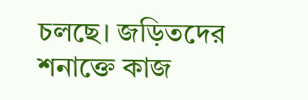চলছে। জড়িতদের শনাক্তে কাজ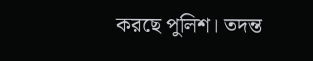করছে পুলিশ। তদন্ত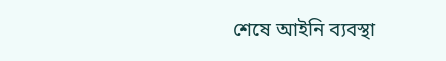শেষে আইনি ব্যবস্থা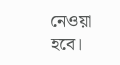নেওয়া হবে।